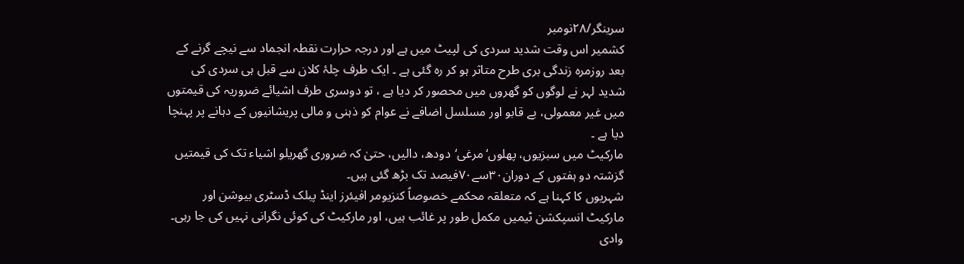سرینگر/۲۸نومبر
کشمیر اس وقت شدید سردی کی لپیٹ میں ہے اور درجہ حرارت نقطہ انجماد سے نیچے گرنے کے بعد روزمرہ زندگی بری طرح متاثر ہو کر رہ گئی ہے ۔ ایک طرف چلۂ کلان سے قبل ہی سردی کی شدید لہر نے لوگوں کو گھروں میں محصور کر دیا ہے ، تو دوسری طرف اشیائے ضروریہ کی قیمتوں میں غیر معمولی، بے قابو اور مسلسل اضافے نے عوام کو ذہنی و مالی پریشانیوں کے دہانے پر پہنچا دیا ہے ۔
مارکیٹ میں سبزیوں، پھلوں‘مرغی‘دودھ، دالیں، حتیٰ کہ ضروری گھریلو اشیاء تک کی قیمتیں گزشتہ دو ہفتوں کے دوران۳۰سے۷۰فیصد تک بڑھ گئی ہیں۔
شہریوں کا کہنا ہے کہ متعلقہ محکمے خصوصاً کنزیومر افیئرز اینڈ پبلک ڈسٹری بیوشن اور مارکیٹ انسپکشن ٹیمیں مکمل طور پر غائب ہیں، اور مارکیٹ کی کوئی نگرانی نہیں کی جا رہی۔
وادی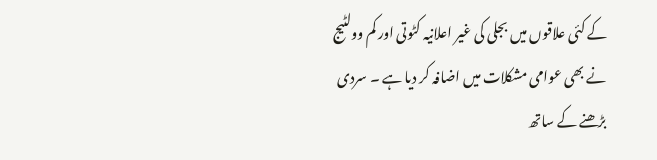کے کئی علاقوں میں بجلی کی غیر اعلانیہ کٹوتی اور کم وولٹیج نے بھی عوامی مشکلات میں اضافہ کر دیا ہے ۔ سردی بڑھنے کے ساتھ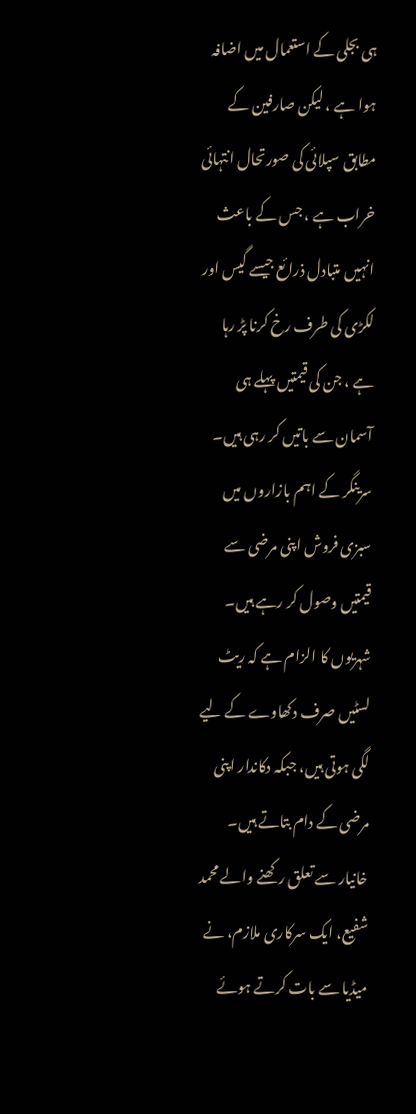ہی بجلی کے استعمال میں اضافہ ہوا ہے ، لیکن صارفین کے مطابق سپلائی کی صورتحال انتہائی خراب ہے ، جس کے باعث انہیں متبادل ذرائع جیسے گیس اور لکڑی کی طرف رخ کرنا پڑ رہا ہے ، جن کی قیمتیں پہلے ہی آسمان سے باتیں کر رہی ہیں۔
سرینگر کے اہم بازاروں میں سبزی فروش اپنی مرضی سے قیمتیں وصول کر رہے ہیں۔ شہریوں کا الزام ہے کہ ریٹ لسٹیں صرف دکھاوے کے لیے لگی ہوتی ہیں، جبکہ دکاندار اپنی مرضی کے دام بتاتے ہیں۔
خانیار سے تعلق رکھنے والے محمد شفیع، ایک سرکاری ملازم، نے میڈیا سے بات کرتے ہوئے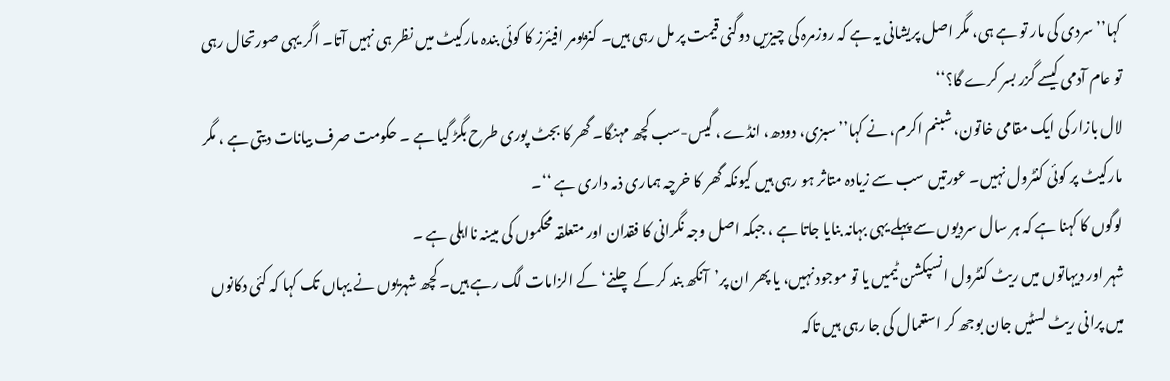کہا’’سردی کی مار تو ہے ہی، مگر اصل پریشانی یہ ہے کہ روزمرہ کی چیزیں دوگنی قیمت پر مل رہی ہیں۔ کنزیومر افیئرز کا کوئی بندہ مارکیٹ میں نظر ہی نہیں آتا۔ اگر یہی صورتحال رہی تو عام آدمی کیسے گزر بسر کرے گا؟‘‘
لال بازار کی ایک مقامی خاتون، شبنم اکرم، نے کہا’’سبزی، دودھ، انڈے ، گیس-سب کچھ مہنگا۔ گھر کا بجٹ پوری طرح بگڑ گیا ہے ۔ حکومت صرف بیانات دیتی ہے ، مگر مارکیٹ پر کوئی کنٹرول نہیں۔ عورتیں سب سے زیادہ متاثر ہو رہی ہیں کیونکہ گھر کا خرچہ ہماری ذمہ داری ہے ‘‘۔
لوگوں کا کہنا ہے کہ ہر سال سردیوں سے پہلے یہی بہانہ بنایا جاتا ہے ، جبکہ اصل وجہ نگرانی کا فقدان اور متعلقہ محکموں کی مبینہ نااہلی ہے ۔
شہر اور دیہاتوں میں ریٹ کنٹرول انسپکشن ٹیمیں یا تو موجود نہیں، یا پھر ان پر’آنکھ بند کر کے چلنے‘کے الزامات لگ رہے ہیں۔ کچھ شہریوں نے یہاں تک کہا کہ کئی دکانوں میں پرانی ریٹ لسٹیں جان بوجھ کر استعمال کی جا رہی ہیں تاکہ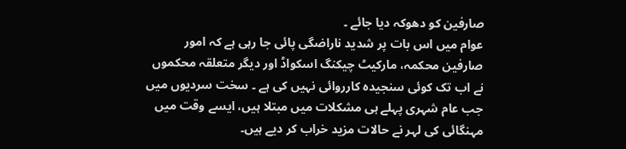صارفین کو دھوکہ دیا جائے ۔
عوام میں اس بات پر شدید ناراضگی پائی جا رہی ہے کہ امور صارفین محکمہ، مارکیٹ چیکنگ اسکواڈ اور دیگر متعلقہ محکموں نے اب تک کوئی سنجیدہ کارروائی نہیں کی ہے ۔ سخت سردیوں میں جب عام شہری پہلے ہی مشکلات میں مبتلا ہیں، ایسے وقت میں مہنگائی کی لہر نے حالات مزید خراب کر دیے ہیں۔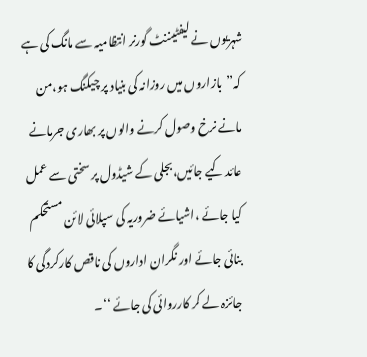شہریوں نے لیفٹیننٹ گورنر انتظامیہ سے مانگ کی ہے کہ’’بازاروں میں روزانہ کی بنیاد پر چیکنگ ہو،من مانے نرخ وصول کرنے والوں پر بھاری جرمانے عائد کیے جائیں،بجلی کے شیڈول پر سختی سے عمل کیا جائے ،اشیائے ضروریہ کی سپلائی لائن مستحکم بنائی جائے اور نگران اداروں کی ناقص کارکردگی کا جائزہ لے کر کارروائی کی جائے ‘‘۔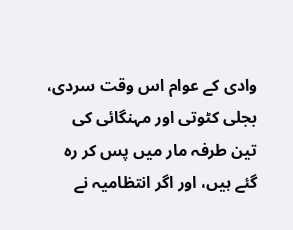وادی کے عوام اس وقت سردی، بجلی کٹوتی اور مہنگائی کی تین طرفہ مار میں پس کر رہ گئے ہیں، اور اگر انتظامیہ نے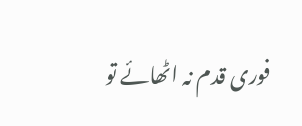فوری قدم نہ اٹھائے تو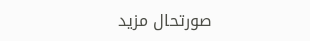صورتحال مزید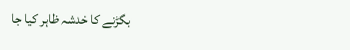بگڑنے کا خدشہ ظاہر کیا جا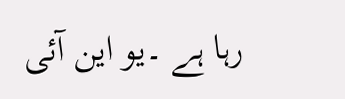رہا ہے ۔یو این آئی